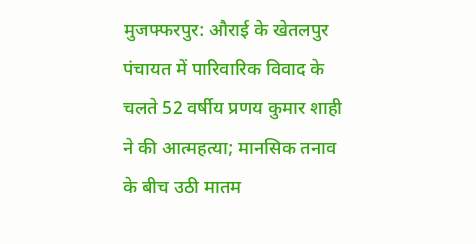मुजफ्फरपुर: औराई के खेतलपुर पंचायत में पारिवारिक विवाद के चलते 52 वर्षीय प्रणय कुमार शाही ने की आत्महत्या; मानसिक तनाव के बीच उठी मातम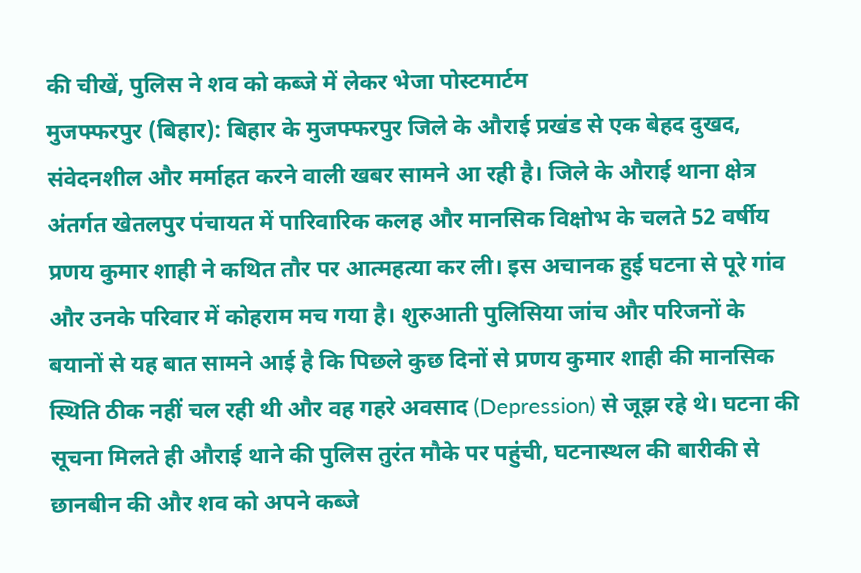की चीखें, पुलिस ने शव को कब्जे में लेकर भेजा पोस्टमार्टम
मुजफ्फरपुर (बिहार): बिहार के मुजफ्फरपुर जिले के औराई प्रखंड से एक बेहद दुखद, संवेदनशील और मर्माहत करने वाली खबर सामने आ रही है। जिले के औराई थाना क्षेत्र अंतर्गत खेतलपुर पंचायत में पारिवारिक कलह और मानसिक विक्षोभ के चलते 52 वर्षीय प्रणय कुमार शाही ने कथित तौर पर आत्महत्या कर ली। इस अचानक हुई घटना से पूरे गांव और उनके परिवार में कोहराम मच गया है। शुरुआती पुलिसिया जांच और परिजनों के बयानों से यह बात सामने आई है कि पिछले कुछ दिनों से प्रणय कुमार शाही की मानसिक स्थिति ठीक नहीं चल रही थी और वह गहरे अवसाद (Depression) से जूझ रहे थे। घटना की सूचना मिलते ही औराई थाने की पुलिस तुरंत मौके पर पहुंची, घटनास्थल की बारीकी से छानबीन की और शव को अपने कब्जे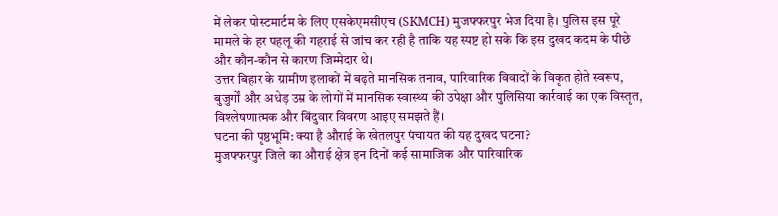में लेकर पोस्टमार्टम के लिए एसकेएमसीएच (SKMCH) मुजफ्फरपुर भेज दिया है। पुलिस इस पूरे मामले के हर पहलू की गहराई से जांच कर रही है ताकि यह स्पष्ट हो सके कि इस दुखद कदम के पीछे और कौन-कौन से कारण जिम्मेदार थे।
उत्तर बिहार के ग्रामीण इलाकों में बढ़ते मानसिक तनाव, पारिवारिक विवादों के विकृत होते स्वरूप, बुजुर्गों और अधेड़ उम्र के लोगों में मानसिक स्वास्थ्य की उपेक्षा और पुलिसिया कार्रवाई का एक विस्तृत, विश्लेषणात्मक और बिंदुवार विवरण आइए समझते हैं।
घटना की पृष्ठभूमि: क्या है औराई के खेतलपुर पंचायत की यह दुखद घटना?
मुजफ्फरपुर जिले का औराई क्षेत्र इन दिनों कई सामाजिक और पारिवारिक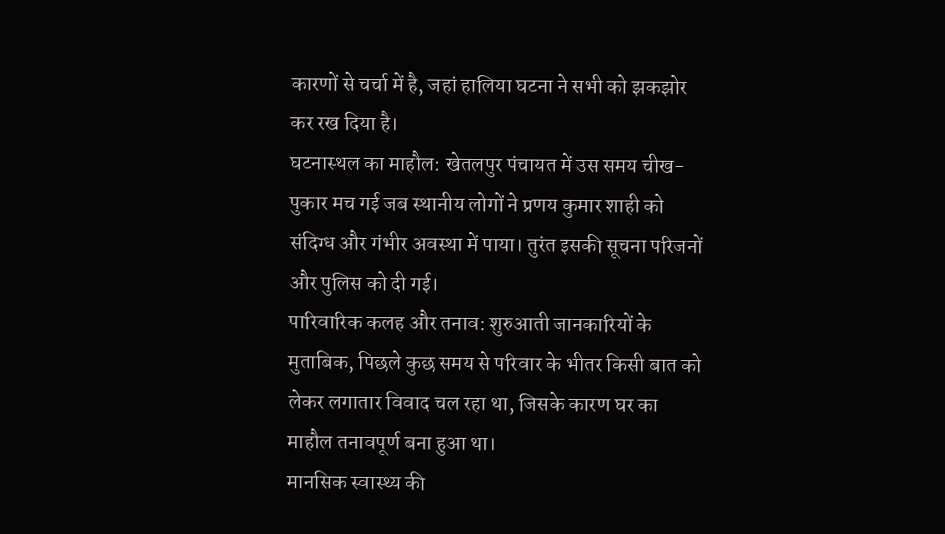कारणों से चर्चा में है, जहां हालिया घटना ने सभी को झकझोर कर रख दिया है।
घटनास्थल का माहौल: खेतलपुर पंचायत में उस समय चीख-पुकार मच गई जब स्थानीय लोगों ने प्रणय कुमार शाही को संदिग्ध और गंभीर अवस्था में पाया। तुरंत इसकी सूचना परिजनों और पुलिस को दी गई।
पारिवारिक कलह और तनाव: शुरुआती जानकारियों के मुताबिक, पिछले कुछ समय से परिवार के भीतर किसी बात को लेकर लगातार विवाद चल रहा था, जिसके कारण घर का माहौल तनावपूर्ण बना हुआ था।
मानसिक स्वास्थ्य की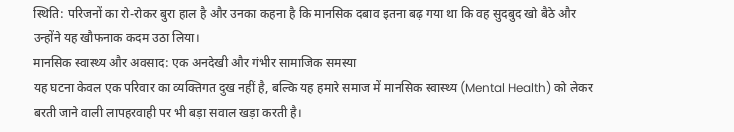स्थिति: परिजनों का रो-रोकर बुरा हाल है और उनका कहना है कि मानसिक दबाव इतना बढ़ गया था कि वह सुदबुद खो बैठे और उन्होंने यह खौफनाक कदम उठा लिया।
मानसिक स्वास्थ्य और अवसाद: एक अनदेखी और गंभीर सामाजिक समस्या
यह घटना केवल एक परिवार का व्यक्तिगत दुख नहीं है, बल्कि यह हमारे समाज में मानसिक स्वास्थ्य (Mental Health) को लेकर बरती जाने वाली लापहरवाही पर भी बड़ा सवाल खड़ा करती है।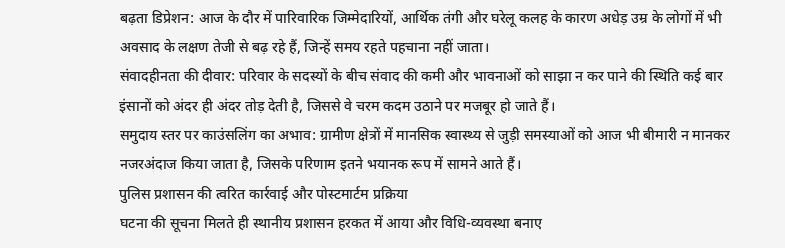बढ़ता डिप्रेशन: आज के दौर में पारिवारिक जिम्मेदारियों, आर्थिक तंगी और घरेलू कलह के कारण अधेड़ उम्र के लोगों में भी अवसाद के लक्षण तेजी से बढ़ रहे हैं, जिन्हें समय रहते पहचाना नहीं जाता।
संवादहीनता की दीवार: परिवार के सदस्यों के बीच संवाद की कमी और भावनाओं को साझा न कर पाने की स्थिति कई बार इंसानों को अंदर ही अंदर तोड़ देती है, जिससे वे चरम कदम उठाने पर मजबूर हो जाते हैं।
समुदाय स्तर पर काउंसलिंग का अभाव: ग्रामीण क्षेत्रों में मानसिक स्वास्थ्य से जुड़ी समस्याओं को आज भी बीमारी न मानकर नजरअंदाज किया जाता है, जिसके परिणाम इतने भयानक रूप में सामने आते हैं।
पुलिस प्रशासन की त्वरित कार्रवाई और पोस्टमार्टम प्रक्रिया
घटना की सूचना मिलते ही स्थानीय प्रशासन हरकत में आया और विधि-व्यवस्था बनाए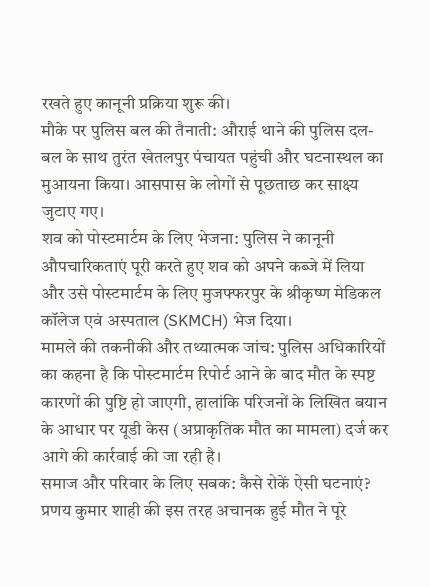रखते हुए कानूनी प्रक्रिया शुरू की।
मौके पर पुलिस बल की तैनाती: औराई थाने की पुलिस दल-बल के साथ तुरंत खेतलपुर पंचायत पहुंची और घटनास्थल का मुआयना किया। आसपास के लोगों से पूछताछ कर साक्ष्य जुटाए गए।
शव को पोस्टमार्टम के लिए भेजना: पुलिस ने कानूनी औपचारिकताएं पूरी करते हुए शव को अपने कब्जे में लिया और उसे पोस्टमार्टम के लिए मुजफ्फरपुर के श्रीकृष्ण मेडिकल कॉलेज एवं अस्पताल (SKMCH) भेज दिया।
मामले की तकनीकी और तथ्यात्मक जांच: पुलिस अधिकारियों का कहना है कि पोस्टमार्टम रिपोर्ट आने के बाद मौत के स्पष्ट कारणों की पुष्टि हो जाएगी, हालांकि परिजनों के लिखित बयान के आधार पर यूडी केस (अप्राकृतिक मौत का मामला) दर्ज कर आगे की कार्रवाई की जा रही है।
समाज और परिवार के लिए सबक: कैसे रोकें ऐसी घटनाएं?
प्रणय कुमार शाही की इस तरह अचानक हुई मौत ने पूरे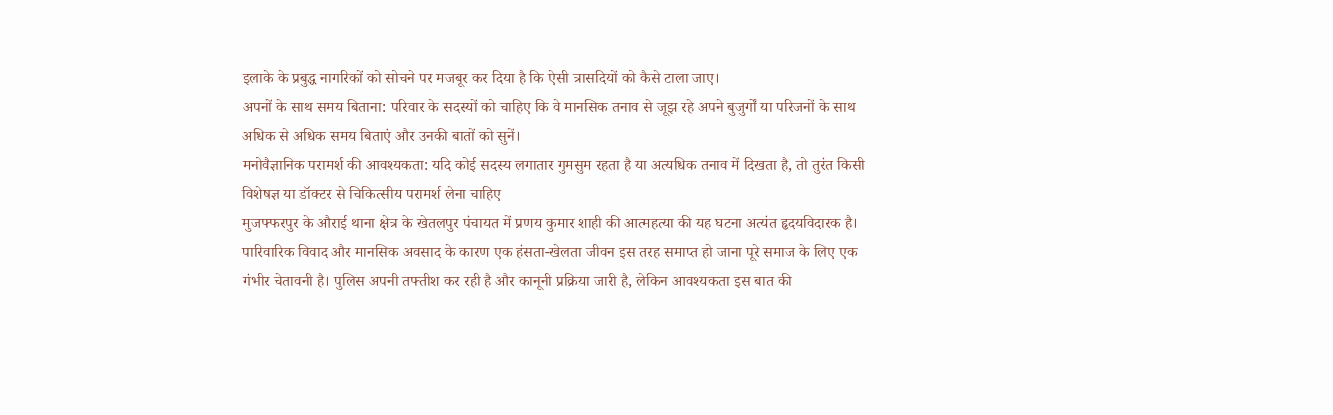इलाके के प्रबुद्ध नागरिकों को सोचने पर मजबूर कर दिया है कि ऐसी त्रासदियों को कैसे टाला जाए।
अपनों के साथ समय बिताना: परिवार के सदस्यों को चाहिए कि वे मानसिक तनाव से जूझ रहे अपने बुजुर्गों या परिजनों के साथ अधिक से अधिक समय बिताएं और उनकी बातों को सुनें।
मनोवैज्ञानिक परामर्श की आवश्यकता: यदि कोई सदस्य लगातार गुमसुम रहता है या अत्यधिक तनाव में दिखता है, तो तुरंत किसी विशेषज्ञ या डॉक्टर से चिकित्सीय परामर्श लेना चाहिए
मुजफ्फरपुर के औराई थाना क्षेत्र के खेतलपुर पंचायत में प्रणय कुमार शाही की आत्महत्या की यह घटना अत्यंत हृदयविदारक है। पारिवारिक विवाद और मानसिक अवसाद के कारण एक हंसता-खेलता जीवन इस तरह समाप्त हो जाना पूरे समाज के लिए एक गंभीर चेतावनी है। पुलिस अपनी तफ्तीश कर रही है और कानूनी प्रक्रिया जारी है, लेकिन आवश्यकता इस बात की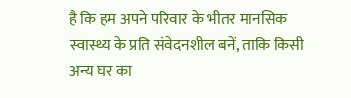है कि हम अपने परिवार के भीतर मानसिक स्वास्थ्य के प्रति संवेदनशील बनें, ताकि किसी अन्य घर का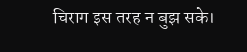चिराग इस तरह न बुझ सके।